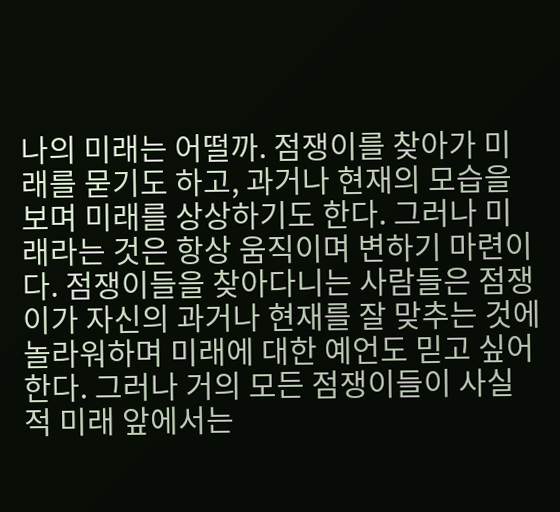나의 미래는 어떨까. 점쟁이를 찾아가 미래를 묻기도 하고, 과거나 현재의 모습을 보며 미래를 상상하기도 한다. 그러나 미래라는 것은 항상 움직이며 변하기 마련이다. 점쟁이들을 찾아다니는 사람들은 점쟁이가 자신의 과거나 현재를 잘 맞추는 것에 놀라워하며 미래에 대한 예언도 믿고 싶어 한다. 그러나 거의 모든 점쟁이들이 사실적 미래 앞에서는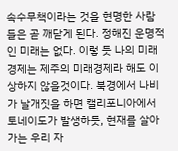속수무책이라는 것을 현명한 사람들은 곧 깨닫게 된다. 정해진 운명적인 미래는 없다. 이렇 듯 나의 미래경제는 제주의 미래경제라 해도 이상하지 않을것이다. 북경에서 나비가 날개짓을 하면 캘리포니아에서 토네이도가 발생하듯, 현재를 살아가는 우리 자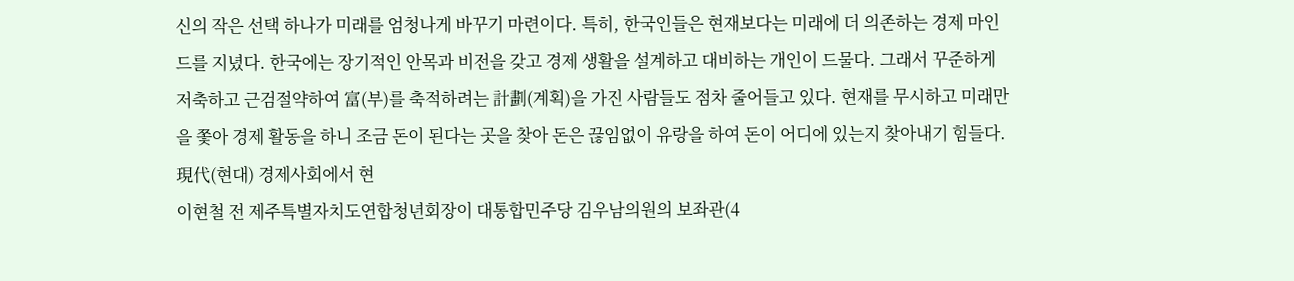신의 작은 선택 하나가 미래를 엄청나게 바꾸기 마련이다. 특히, 한국인들은 현재보다는 미래에 더 의존하는 경제 마인드를 지녔다. 한국에는 장기적인 안목과 비전을 갖고 경제 생활을 설계하고 대비하는 개인이 드물다. 그래서 꾸준하게 저축하고 근검절약하여 富(부)를 축적하려는 計劃(계획)을 가진 사람들도 점차 줄어들고 있다. 현재를 무시하고 미래만을 쫓아 경제 활동을 하니 조금 돈이 된다는 곳을 찾아 돈은 끊임없이 유랑을 하여 돈이 어디에 있는지 찾아내기 힘들다. 現代(현대) 경제사회에서 현
이현철 전 제주특별자치도연합청년회장이 대통합민주당 김우남의원의 보좌관(4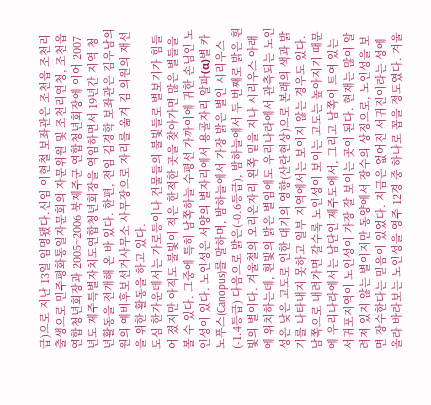급)으로 지난 13일 임명됐다.신임 이현철 보좌관은 조천읍 조천리 출생으로 민주평화통일자문회의 자문위원 및 조천리연청, 조천읍 연합청년회장과 2005~2006 북제주군 연합청년회장에 이어 2007년도 제주특별자치도연합청년회장을 역임하면서 19년간 지역 청년활동을 전개해 온 바 있다. 한편, 전임 김경학 보좌관은 김우남의원의 예비후보선거사무소 사무장으로 자리를 옮겨 김 의원의 재선을 위한 활동을 하고 있다.
도심 한가운데서는 가로등이나 건물들의 불빛들로 별보기가 힘들어 졌지만 아직도 불빛이 적은 한적한 곳을 찾아가면 많은 별들을 볼 수 있다. 그중에 특히 남쪽하늘 수평선 가까이에 귀한 손님인 노인성이 있다. 노인성은 서양의 별자리에서 용골자리 알파(α)별 카노푸스(Canopus)를 말하며, 밤하늘에서 가장 밝은 별인 시리우스(-1.4등급) 다음으로 밝은(-0.6등급), 밤하늘에서 두 번째로 밝은 흰빛의 별이다. 겨울철의 오리온자리 왼쪽 밑을 지나 시리우스 아래에 위치하는데, 흰빛의 밝은 별임에도 우리나라에서 관측되는 노인성은 낮은 고도로 인한 대기의 영향(산란현상)으로 본래의 색과 밝기를 나타내지 못하고 일부 지역에서는 보이지 않는 경우도 있다. 남쪽으로 내려가면 갈수록 노인성이 보이는 고도는 높아지기 때문에 우리나라에서는 남단인 제주도에서, 그리고 남쪽이 트여 있는 서귀포지역이 노인성이 가장 잘 보이는 곳이 된다. 현재는 많이 알려져 있지 않는 별이지만 동양에서 장수의 상징으로, 노인성을 보면 장수한다는 믿음이 있었다. 지금은 없어진 서귀진이라는 성에 올라 바라보는 노인성을 영주 12경 중 하나로 꼽을 정도였다. 겨울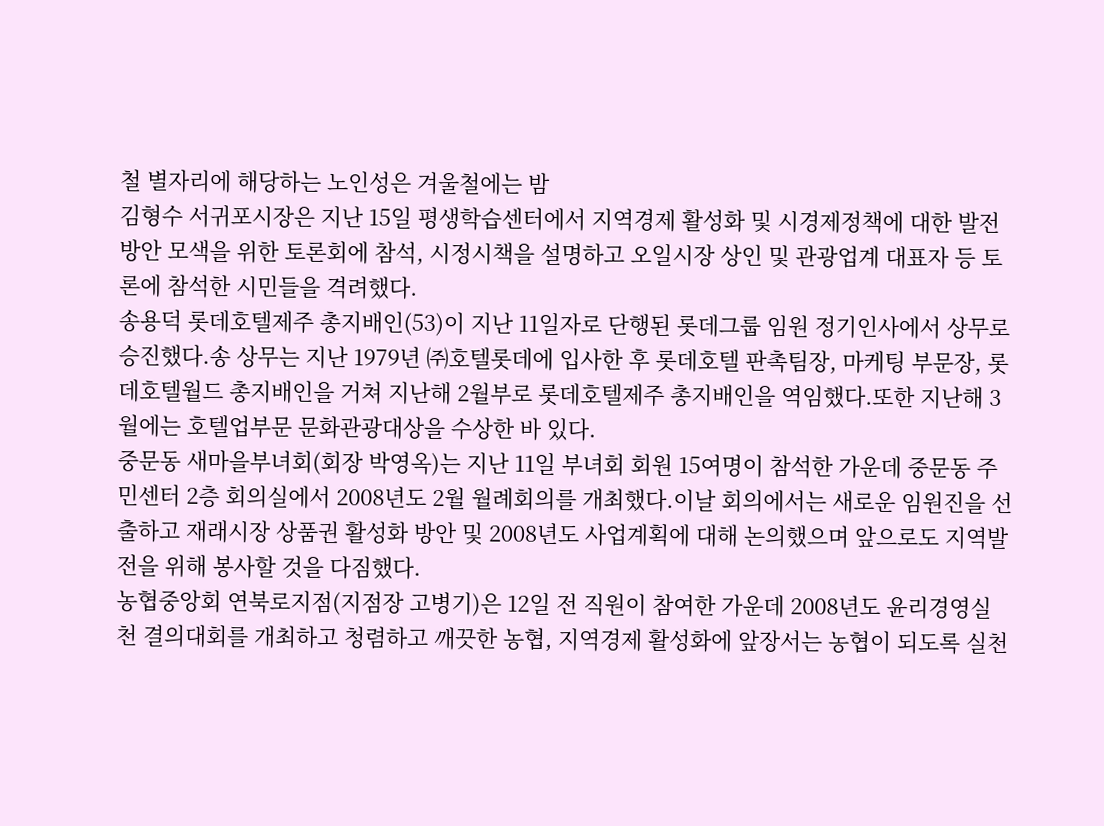철 별자리에 해당하는 노인성은 겨울철에는 밤
김형수 서귀포시장은 지난 15일 평생학습센터에서 지역경제 활성화 및 시경제정책에 대한 발전방안 모색을 위한 토론회에 참석, 시정시책을 설명하고 오일시장 상인 및 관광업계 대표자 등 토론에 참석한 시민들을 격려했다.
송용덕 롯데호텔제주 총지배인(53)이 지난 11일자로 단행된 롯데그룹 임원 정기인사에서 상무로 승진했다.송 상무는 지난 1979년 ㈜호텔롯데에 입사한 후 롯데호텔 판촉팀장, 마케팅 부문장, 롯데호텔월드 총지배인을 거쳐 지난해 2월부로 롯데호텔제주 총지배인을 역임했다.또한 지난해 3월에는 호텔업부문 문화관광대상을 수상한 바 있다.
중문동 새마을부녀회(회장 박영옥)는 지난 11일 부녀회 회원 15여명이 참석한 가운데 중문동 주민센터 2층 회의실에서 2008년도 2월 월례회의를 개최했다.이날 회의에서는 새로운 임원진을 선출하고 재래시장 상품권 활성화 방안 및 2008년도 사업계획에 대해 논의했으며 앞으로도 지역발전을 위해 봉사할 것을 다짐했다.
농협중앙회 연북로지점(지점장 고병기)은 12일 전 직원이 참여한 가운데 2008년도 윤리경영실천 결의대회를 개최하고 청렴하고 깨끗한 농협, 지역경제 활성화에 앞장서는 농협이 되도록 실천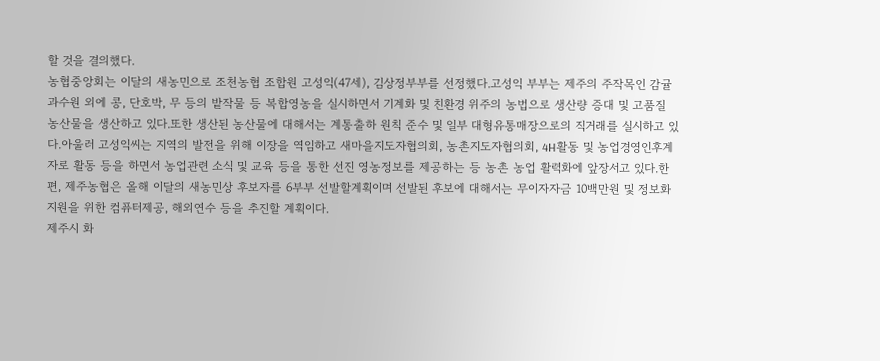할 것을 결의했다.
농협중앙회는 이달의 새농민으로 조천농협 조합원 고성익(47세), 김상정부부를 선정했다.고성익 부부는 제주의 주작목인 감귤 과수원 외에 콩, 단호박, 무 등의 밭작물 등 복합영농을 실시하면서 기계화 및 친환경 위주의 농법으로 생산량 증대 및 고품질 농산물을 생산하고 있다.또한 생산된 농산물에 대해서는 계통출하 원칙 준수 및 일부 대형유통매장으로의 직거래를 실시하고 있다.아울러 고성익씨는 지역의 발전을 위해 이장을 역임하고 새마을지도자협의회, 농촌지도자협의회, 4H활동 및 농업경영인후계자로 활동 등을 하면서 농업관련 소식 및 교육 등을 통한 선진 영농정보를 제공하는 등 농촌 농업 활력화에 앞장서고 있다.한편, 제주농협은 올해 이달의 새농민상 후보자를 6부부 선발할계획이며 선발된 후보에 대해서는 무이자자금 10백만원 및 정보화지원을 위한 컴퓨터제공, 해외연수 등을 추진할 계획이다.
제주시 화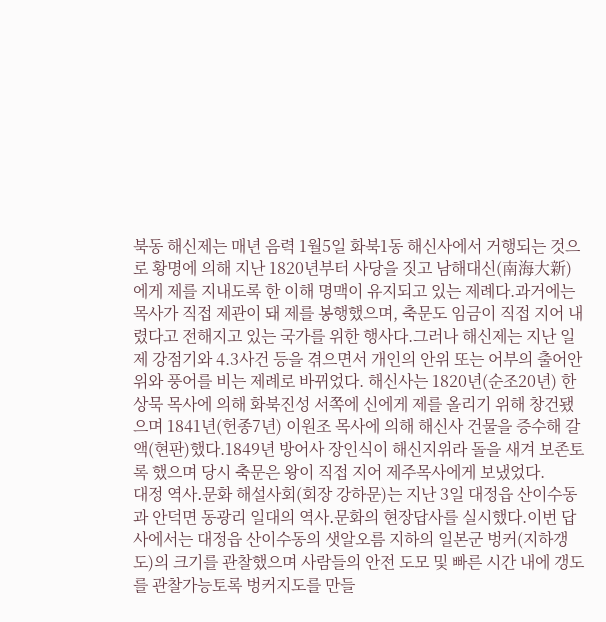북동 해신제는 매년 음력 1월5일 화북1동 해신사에서 거행되는 것으로 황명에 의해 지난 1820년부터 사당을 짓고 남해대신(南海大新)에게 제를 지내도록 한 이해 명맥이 유지되고 있는 제례다.과거에는 목사가 직접 제관이 돼 제를 봉행했으며, 축문도 임금이 직접 지어 내렸다고 전해지고 있는 국가를 위한 행사다.그러나 해신제는 지난 일제 강점기와 4.3사건 등을 겪으면서 개인의 안위 또는 어부의 출어안위와 풍어를 비는 제례로 바뀌었다. 해신사는 1820년(순조20년) 한상묵 목사에 의해 화북진성 서쪽에 신에게 제를 올리기 위해 창건됐으며 1841년(헌종7년) 이원조 목사에 의해 해신사 건물을 증수해 갈액(현판)했다.1849년 방어사 장인식이 해신지위라 돌을 새겨 보존토록 했으며 당시 축문은 왕이 직접 지어 제주목사에게 보냈었다.
대정 역사․문화 해설사회(회장 강하문)는 지난 3일 대정읍 산이수동과 안덕면 동광리 일대의 역사․문화의 현장답사를 실시했다.이번 답사에서는 대정읍 산이수동의 샛알오름 지하의 일본군 벙커(지하갱도)의 크기를 관찰했으며 사람들의 안전 도모 및 빠른 시간 내에 갱도를 관찰가능토록 벙커지도를 만들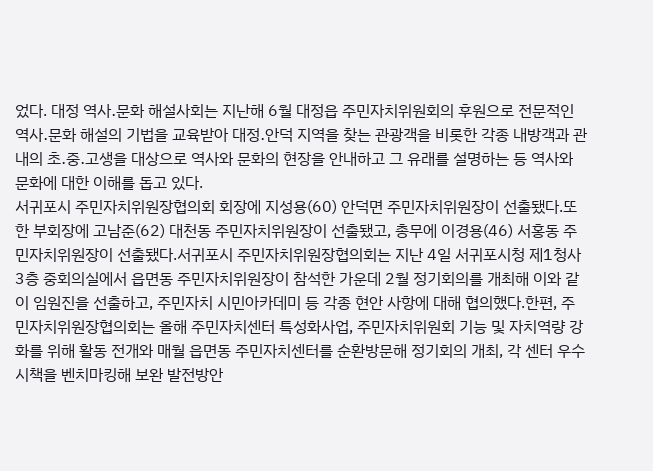었다. 대정 역사․문화 해설사회는 지난해 6월 대정읍 주민자치위원회의 후원으로 전문적인 역사․문화 해설의 기법을 교육받아 대정․안덕 지역을 찾는 관광객을 비롯한 각종 내방객과 관내의 초․중․고생을 대상으로 역사와 문화의 현장을 안내하고 그 유래를 설명하는 등 역사와 문화에 대한 이해를 돕고 있다.
서귀포시 주민자치위원장협의회 회장에 지성용(60) 안덕면 주민자치위원장이 선출됐다.또한 부회장에 고남준(62) 대천동 주민자치위원장이 선출됐고, 총무에 이경용(46) 서홍동 주민자치위원장이 선출됐다.서귀포시 주민자치위원장협의회는 지난 4일 서귀포시청 제1청사 3층 중회의실에서 읍면동 주민자치위원장이 참석한 가운데 2월 정기회의를 개최해 이와 같이 임원진을 선출하고, 주민자치 시민아카데미 등 각종 현안 사항에 대해 협의했다.한편, 주민자치위원장협의회는 올해 주민자치센터 특성화사업, 주민자치위원회 기능 및 자치역량 강화를 위해 활동 전개와 매월 읍면동 주민자치센터를 순환방문해 정기회의 개최, 각 센터 우수시책을 벤치마킹해 보완 발전방안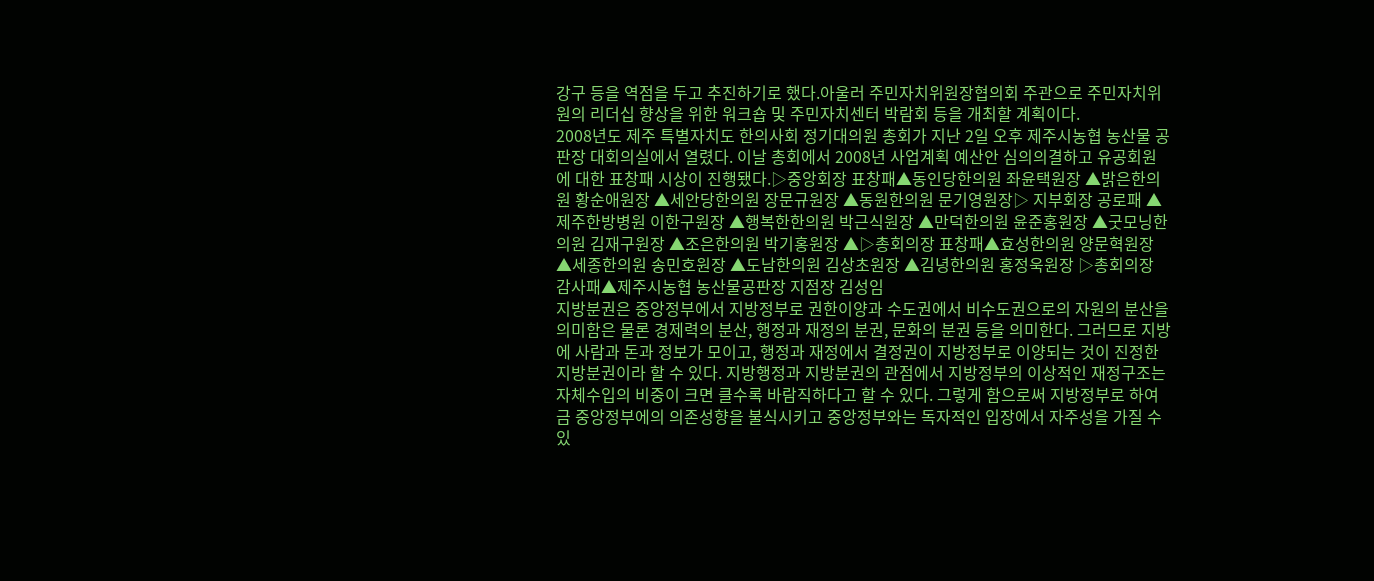강구 등을 역점을 두고 추진하기로 했다.아울러 주민자치위원장협의회 주관으로 주민자치위원의 리더십 향상을 위한 워크숍 및 주민자치센터 박람회 등을 개최할 계획이다.
2008년도 제주 특별자치도 한의사회 정기대의원 총회가 지난 2일 오후 제주시농협 농산물 공판장 대회의실에서 열렸다. 이날 총회에서 2008년 사업계획 예산안 심의의결하고 유공회원에 대한 표창패 시상이 진행됐다.▷중앙회장 표창패▲동인당한의원 좌윤택원장 ▲밝은한의원 황순애원장 ▲세안당한의원 장문규원장 ▲동원한의원 문기영원장▷ 지부회장 공로패 ▲제주한방병원 이한구원장 ▲행복한한의원 박근식원장 ▲만덕한의원 윤준홍원장 ▲굿모닝한의원 김재구원장 ▲조은한의원 박기홍원장 ▲▷총회의장 표창패▲효성한의원 양문혁원장 ▲세종한의원 송민호원장 ▲도남한의원 김상초원장 ▲김녕한의원 홍정욱원장 ▷총회의장 감사패▲제주시농협 농산물공판장 지점장 김성임
지방분권은 중앙정부에서 지방정부로 권한이양과 수도권에서 비수도권으로의 자원의 분산을 의미함은 물론 경제력의 분산, 행정과 재정의 분권, 문화의 분권 등을 의미한다. 그러므로 지방에 사람과 돈과 정보가 모이고, 행정과 재정에서 결정권이 지방정부로 이양되는 것이 진정한 지방분권이라 할 수 있다. 지방행정과 지방분권의 관점에서 지방정부의 이상적인 재정구조는 자체수입의 비중이 크면 클수록 바람직하다고 할 수 있다. 그렇게 함으로써 지방정부로 하여금 중앙정부에의 의존성향을 불식시키고 중앙정부와는 독자적인 입장에서 자주성을 가질 수 있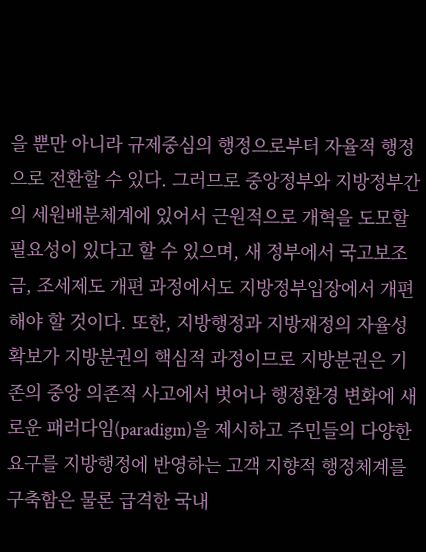을 뿐만 아니라 규제중심의 행정으로부터 자율적 행정으로 전환할 수 있다. 그러므로 중앙정부와 지방정부간의 세원배분체계에 있어서 근원적으로 개혁을 도모할 필요성이 있다고 할 수 있으며, 새 정부에서 국고보조금, 조세제도 개편 과정에서도 지방정부입장에서 개편해야 할 것이다. 또한, 지방행정과 지방재정의 자율성확보가 지방분권의 핵심적 과정이므로 지방분권은 기존의 중앙 의존적 사고에서 벗어나 행정환경 변화에 새로운 패러다임(paradigm)을 제시하고 주민들의 다양한 요구를 지방행정에 반영하는 고객 지향적 행정체계를 구축함은 물론 급격한 국내